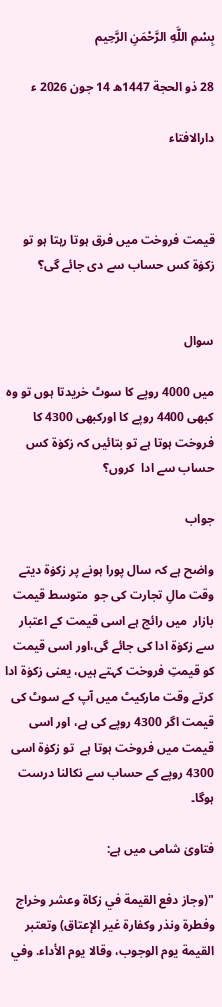بِسْمِ اللَّهِ الرَّحْمَنِ الرَّحِيم

28 ذو الحجة 1447ھ 14 جون 2026 ء

دارالافتاء



قیمت فروخت میں فرق ہوتا رہتا ہو تو زکوٰۃ کس حساب سے دی جائے گی؟


سوال

میں 4000 روپے کا سوٹ خریدتا ہوں تو وہ کبھی 4400 روپے کا اورکبھی 4300 کا فروخت ہوتا ہے تو بتائیں کہ زکوٰۃ کس حساب سے ادا  کروں؟

جواب

واضح ہے کہ سال پورا ہونے پر زکوٰۃ دیتے وقت مالِ تجارت کی جو  متوسط قیمت بازار  میں رائج ہے اسی قیمت کے اعتبار سے زکوٰۃ ادا کی جائے گی،اور اسی قیمت کو قیمتِ فروخت کہتے ہیں، یعنی زکوٰۃ ادا کرتے وقت مارکیٹ میں آپ کے سوٹ کی قیمت اگر 4300 روپے کی ہے، اور اسی قیمت میں فروخت ہوتا ہے  تو زکوٰۃ اسی 4300 روپے کے حساب سے نکالنا درست ہوگا۔

فتاویٰ شامی میں ہے:

"(وجاز دفع القيمة في زكاة وعشر وخراج وفطرة ونذر وكفارة غير الإعتاق) وتعتبر القيمة يوم الوجوب، وقالا يوم الأداء. وفي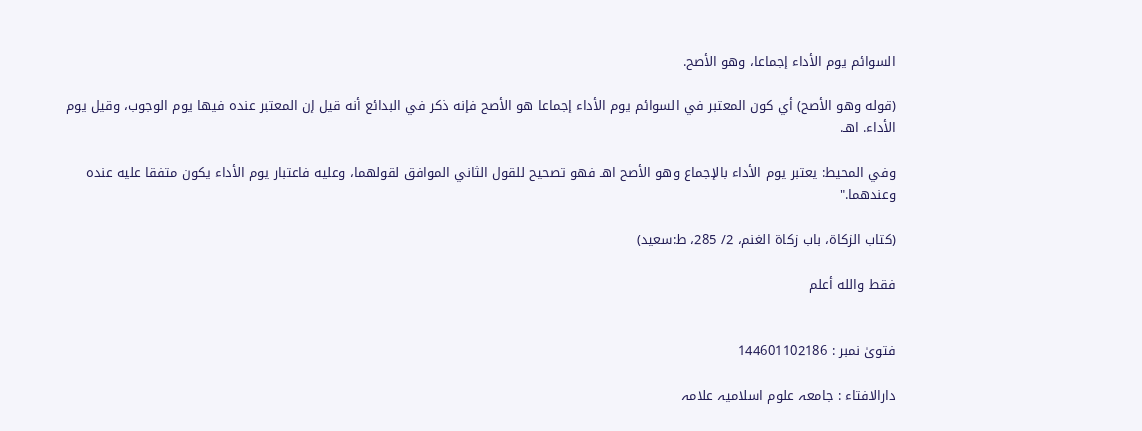السوائم يوم الأداء إجماعا، وهو الأصح.

(قوله وهو الأصح) أي كون المعتبر في السوائم يوم الأداء إجماعا هو الأصح فإنه ذكر في البدائع أنه قيل إن المعتبر عنده فيها يوم الوجوب، وقيل يوم الأداء. اهـ.

وفي المحيط: يعتبر يوم الأداء بالإجماع وهو الأصح اهـ فهو تصحيح للقول الثاني الموافق لقولهما، وعليه فاعتبار يوم الأداء يكون متفقا عليه عنده وعندهما."

(کتاب الزکاۃ، باب زکاۃ الغنم، 2/ 285، ط:سعید)

فقط والله أعلم


فتویٰ نمبر : 144601102186

دارالافتاء : جامعہ علوم اسلامیہ علامہ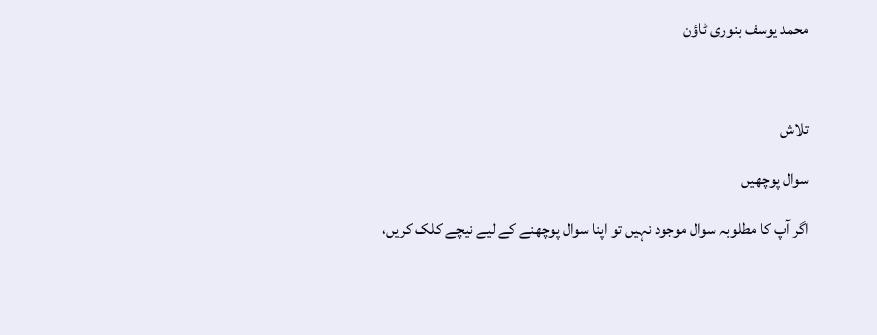محمد یوسف بنوری ٹاؤن



تلاش

سوال پوچھیں

اگر آپ کا مطلوبہ سوال موجود نہیں تو اپنا سوال پوچھنے کے لیے نیچے کلک کریں،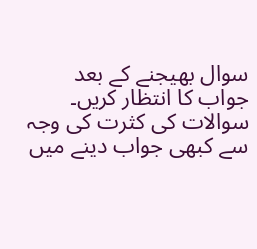سوال بھیجنے کے بعد جواب کا انتظار کریں۔ سوالات کی کثرت کی وجہ سے کبھی جواب دینے میں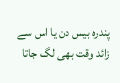پندرہ بیس دن یا اس سے زائد وقت بھی لگ جاتا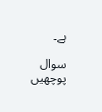ہے۔

سوال پوچھیں